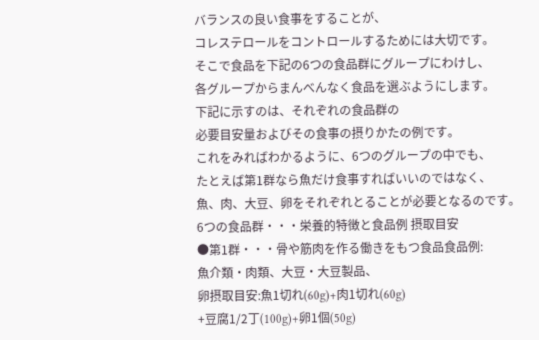バランスの良い食事をすることが、
コレステロールをコントロールするためには大切です。
そこで食品を下記の6つの食品群にグループにわけし、
各グループからまんべんなく食品を選ぶようにします。
下記に示すのは、それぞれの食品群の
必要目安量およびその食事の摂りかたの例です。
これをみればわかるように、6つのグループの中でも、
たとえば第1群なら魚だけ食事すればいいのではなく、
魚、肉、大豆、卵をそれぞれとることが必要となるのです。
6つの食品群・・・栄養的特徴と食品例 摂取目安
●第1群・・・骨や筋肉を作る働きをもつ食品食品例:
魚介類・肉類、大豆・大豆製品、
卵摂取目安:魚1切れ(60g)+肉1切れ(60g)
+豆腐1/2丁(100g)+卵1個(50g)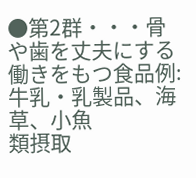●第2群・・・骨や歯を丈夫にする働きをもつ食品例:
牛乳・乳製品、海草、小魚
類摂取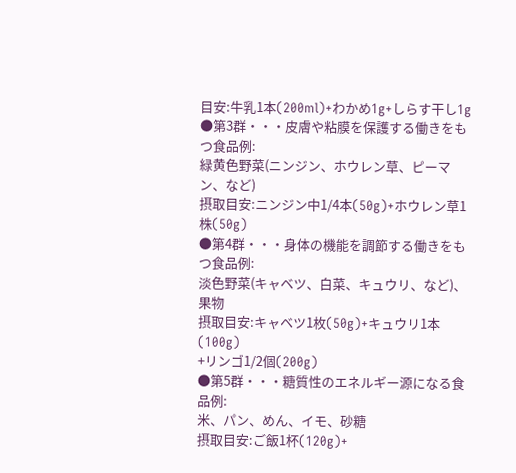目安:牛乳1本(200ml)+わかめ1g+しらす干し1g
●第3群・・・皮膚や粘膜を保護する働きをもつ食品例:
緑黄色野菜(ニンジン、ホウレン草、ピーマン、など)
摂取目安:ニンジン中1/4本(50g)+ホウレン草1株(50g)
●第4群・・・身体の機能を調節する働きをもつ食品例:
淡色野菜(キャベツ、白菜、キュウリ、など)、果物
摂取目安:キャベツ1枚(50g)+キュウリ1本(100g)
+リンゴ1/2個(200g)
●第5群・・・糖質性のエネルギー源になる食品例:
米、パン、めん、イモ、砂糖
摂取目安:ご飯1杯(120g)+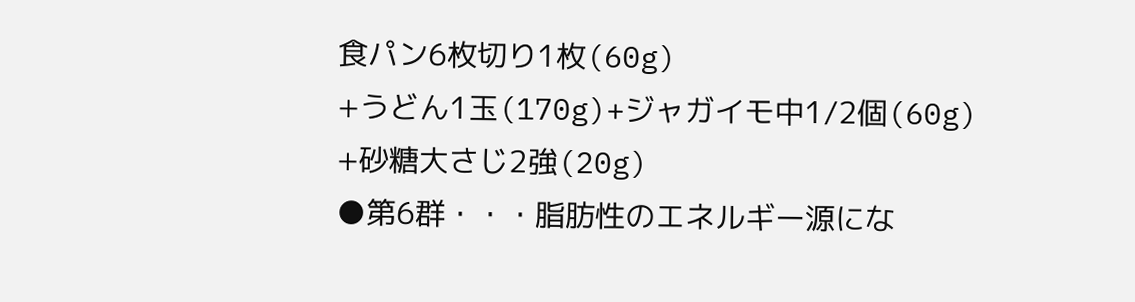食パン6枚切り1枚(60g)
+うどん1玉(170g)+ジャガイモ中1/2個(60g)
+砂糖大さじ2強(20g)
●第6群・・・脂肪性のエネルギー源にな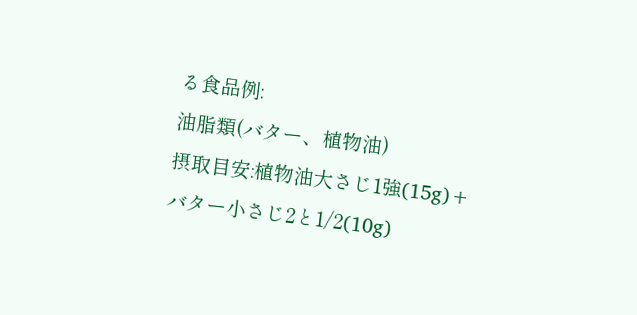る食品例:
油脂類(バター、植物油)
摂取目安:植物油大さじ1強(15g)+バター小さじ2と1/2(10g)